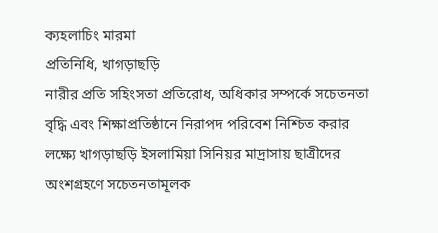ক্যহলাচিং মারমা
প্রতিনিধি, খাগড়াছড়ি
নারীর প্রতি সহিংসতা প্রতিরোধ, অধিকার সম্পর্কে সচেতনতা বৃদ্ধি এবং শিক্ষাপ্রতিষ্ঠানে নিরাপদ পরিবেশ নিশ্চিত করার লক্ষ্যে খাগড়াছড়ি ইসলামিয়া সিনিয়র মাদ্রাসায় ছাত্রীদের অংশগ্রহণে সচেতনতামূলক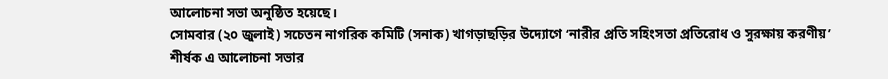আলোচনা সভা অনুষ্ঠিত হয়েছে।
সোমবার (২০ জুলাই) সচেতন নাগরিক কমিটি (সনাক) খাগড়াছড়ির উদ্যোগে ‘নারীর প্রতি সহিংসতা প্রতিরোধ ও সুরক্ষায় করণীয়’ শীর্ষক এ আলোচনা সভার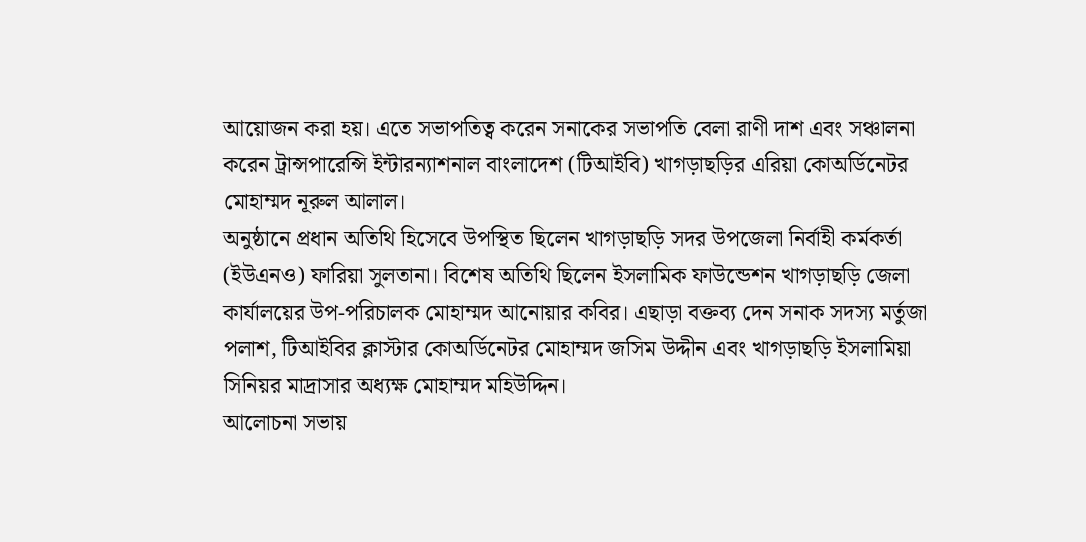আয়োজন করা হয়। এতে সভাপতিত্ব করেন সনাকের সভাপতি বেলা রাণী দাশ এবং সঞ্চালনা করেন ট্রান্সপারেন্সি ইন্টারন্যাশনাল বাংলাদেশ (টিআইবি) খাগড়াছড়ির এরিয়া কোঅর্ডিনেটর মোহাম্মদ নূরুল আলাল।
অনুষ্ঠানে প্রধান অতিথি হিসেবে উপস্থিত ছিলেন খাগড়াছড়ি সদর উপজেলা নির্বাহী কর্মকর্তা (ইউএনও) ফারিয়া সুলতানা। বিশেষ অতিথি ছিলেন ইসলামিক ফাউন্ডেশন খাগড়াছড়ি জেলা কার্যালয়ের উপ-পরিচালক মোহাম্মদ আনোয়ার কবির। এছাড়া বক্তব্য দেন সনাক সদস্য মর্তুজা পলাশ, টিআইবির ক্লাস্টার কোঅর্ডিনেটর মোহাম্মদ জসিম উদ্দীন এবং খাগড়াছড়ি ইসলামিয়া সিনিয়র মাদ্রাসার অধ্যক্ষ মোহাম্মদ মহিউদ্দিন।
আলোচনা সভায়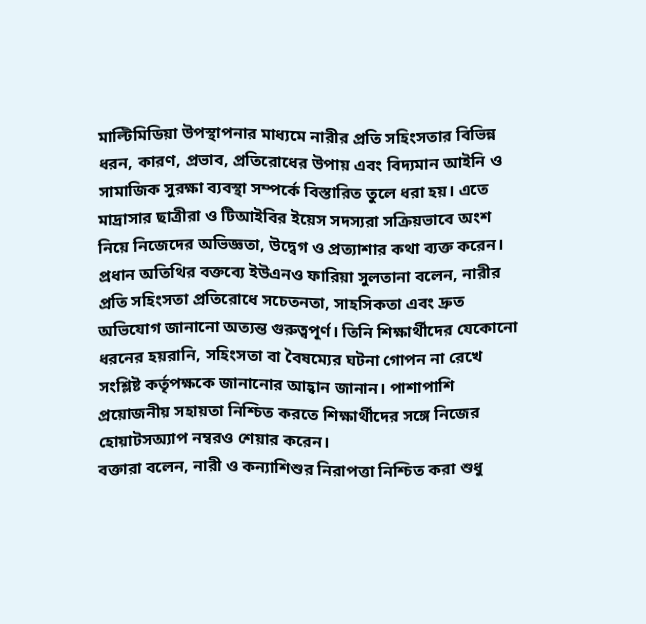মাল্টিমিডিয়া উপস্থাপনার মাধ্যমে নারীর প্রতি সহিংসতার বিভিন্ন ধরন, কারণ, প্রভাব, প্রতিরোধের উপায় এবং বিদ্যমান আইনি ও সামাজিক সুরক্ষা ব্যবস্থা সম্পর্কে বিস্তারিত তুলে ধরা হয়। এতে মাদ্রাসার ছাত্রীরা ও টিআইবির ইয়েস সদস্যরা সক্রিয়ভাবে অংশ নিয়ে নিজেদের অভিজ্ঞতা, উদ্বেগ ও প্রত্যাশার কথা ব্যক্ত করেন।
প্রধান অতিথির বক্তব্যে ইউএনও ফারিয়া সুলতানা বলেন, নারীর প্রতি সহিংসতা প্রতিরোধে সচেতনতা, সাহসিকতা এবং দ্রুত অভিযোগ জানানো অত্যন্ত গুরুত্বপূর্ণ। তিনি শিক্ষার্থীদের যেকোনো ধরনের হয়রানি, সহিংসতা বা বৈষম্যের ঘটনা গোপন না রেখে সংশ্লিষ্ট কর্তৃপক্ষকে জানানোর আহ্বান জানান। পাশাপাশি প্রয়োজনীয় সহায়তা নিশ্চিত করতে শিক্ষার্থীদের সঙ্গে নিজের হোয়াটসঅ্যাপ নম্বরও শেয়ার করেন।
বক্তারা বলেন, নারী ও কন্যাশিশুর নিরাপত্তা নিশ্চিত করা শুধু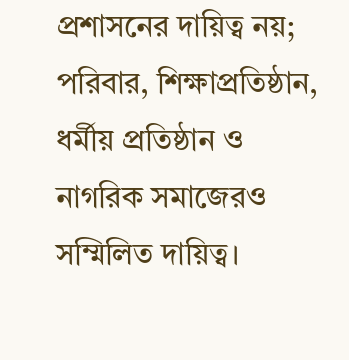প্রশাসনের দায়িত্ব নয়; পরিবার, শিক্ষাপ্রতিষ্ঠান, ধর্মীয় প্রতিষ্ঠান ও নাগরিক সমাজেরও সম্মিলিত দায়িত্ব।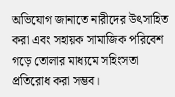অভিযোগ জানাতে নারীদের উৎসাহিত করা এবং সহায়ক সামাজিক পরিবেশ গড়ে তোলার মাধ্যমে সহিংসতা প্রতিরোধ করা সম্ভব।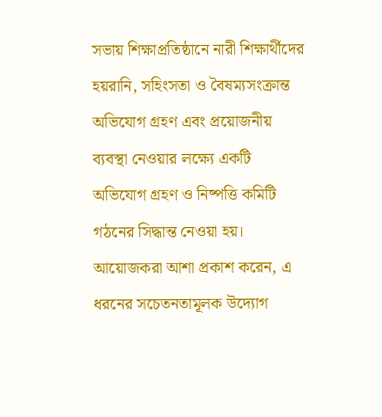সভায় শিক্ষাপ্রতিষ্ঠানে নারী শিক্ষার্থীদের হয়রানি, সহিংসতা ও বৈষম্যসংক্রান্ত অভিযোগ গ্রহণ এবং প্রয়োজনীয় ব্যবস্থা নেওয়ার লক্ষ্যে একটি অভিযোগ গ্রহণ ও নিষ্পত্তি কমিটি গঠনের সিদ্ধান্ত নেওয়া হয়।
আয়োজকরা আশা প্রকাশ করেন, এ ধরনের সচেতনতামূলক উদ্যোগ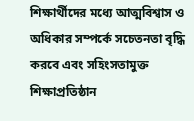শিক্ষার্থীদের মধ্যে আত্মবিশ্বাস ও অধিকার সম্পর্কে সচেতনতা বৃদ্ধি করবে এবং সহিংসতামুক্ত শিক্ষাপ্রতিষ্ঠান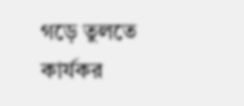গড়ে তুলতে কার্যকর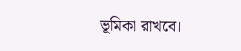ভূমিকা রাখবে।